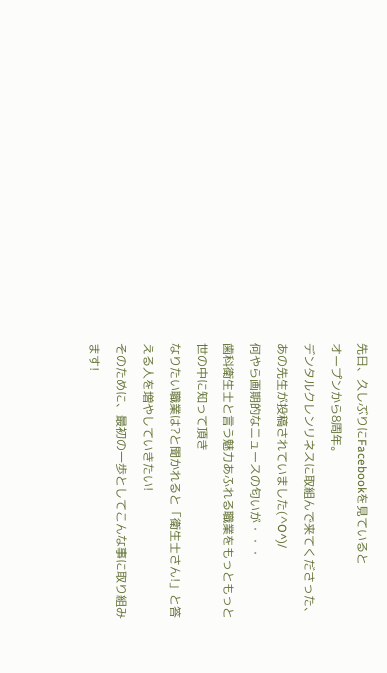先日、久しぶりにFacebookを見ていると
オープンから8周年。
デンタルクレンリネスに取組んで来てくださった、あの先生が投稿されていました(^O^)/
何やら画期的なニュースの匂いが・・・
歯科衛生士と言う魅力あふれる職業をもっともっと世の中に知って頂き
なりたい職業は?と聞かれると「衛生士さん!」と答える人を増やしていきたい!
そのために、最初の一歩としてこんな事に取り組みます!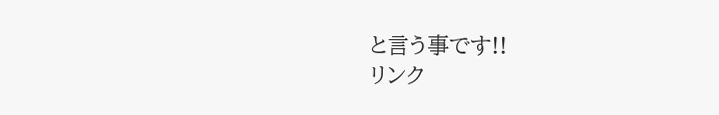と言う事です!!
リンク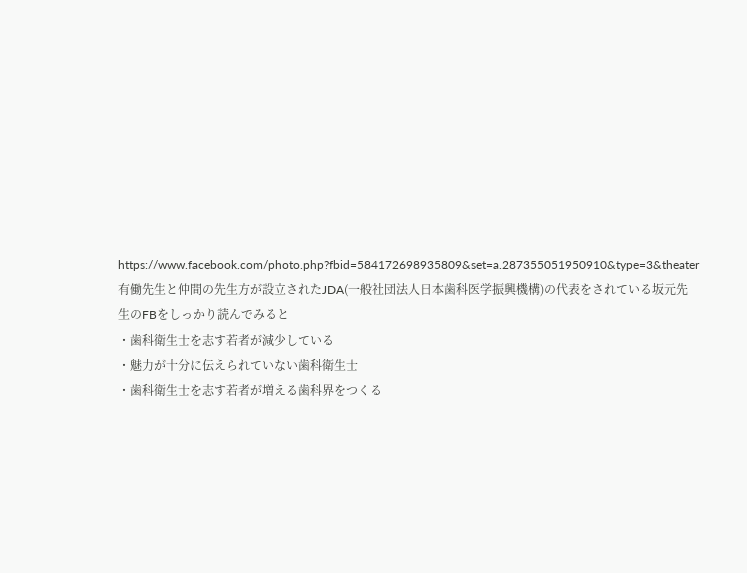https://www.facebook.com/photo.php?fbid=584172698935809&set=a.287355051950910&type=3&theater
有働先生と仲間の先生方が設立されたJDA(一般社団法人日本歯科医学振興機構)の代表をされている坂元先生のFBをしっかり読んでみると
・歯科衛生士を志す若者が減少している
・魅力が十分に伝えられていない歯科衛生士
・歯科衛生士を志す若者が増える歯科界をつくる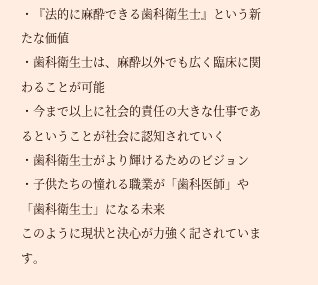・『法的に麻酔できる歯科衛生士』という新たな価値
・歯科衛生士は、麻酔以外でも広く臨床に関わることが可能
・今まで以上に社会的責任の大きな仕事であるということが社会に認知されていく
・歯科衛生士がより輝けるためのビジョン
・子供たちの憧れる職業が「歯科医師」や「歯科衛生士」になる未来
このように現状と決心が力強く記されています。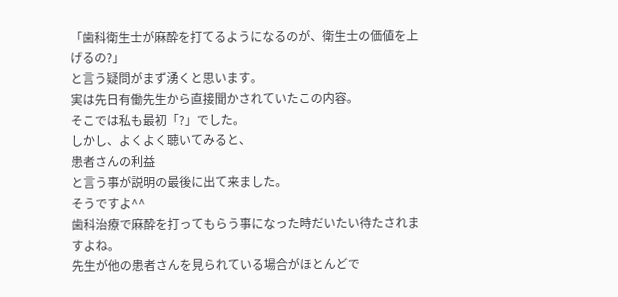「歯科衛生士が麻酔を打てるようになるのが、衛生士の価値を上げるの?」
と言う疑問がまず湧くと思います。
実は先日有働先生から直接聞かされていたこの内容。
そこでは私も最初「?」でした。
しかし、よくよく聴いてみると、
患者さんの利益
と言う事が説明の最後に出て来ました。
そうですよ^^
歯科治療で麻酔を打ってもらう事になった時だいたい待たされますよね。
先生が他の患者さんを見られている場合がほとんどで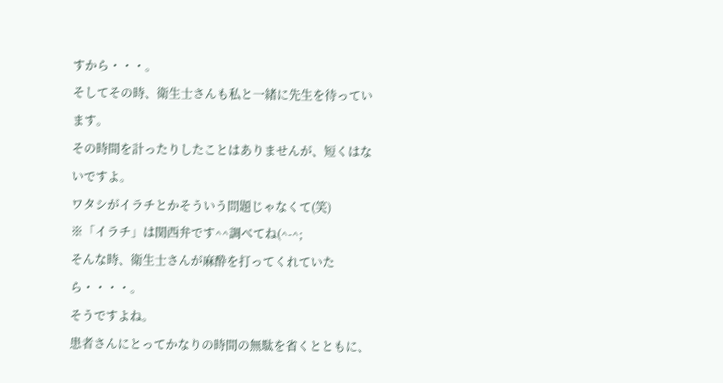すから・・・。
そしてその時、衛生士さんも私と一緒に先生を待っています。
その時間を計ったりしたことはありませんが、短くはないですよ。
ワタシがイラチとかそういう問題じゃなくて(笑)
※「イラチ」は関西弁です^^調べてね(^-^;
そんな時、衛生士さんが麻酔を打ってくれていたら・・・・。
そうですよね。
患者さんにとってかなりの時間の無駄を省くとともに、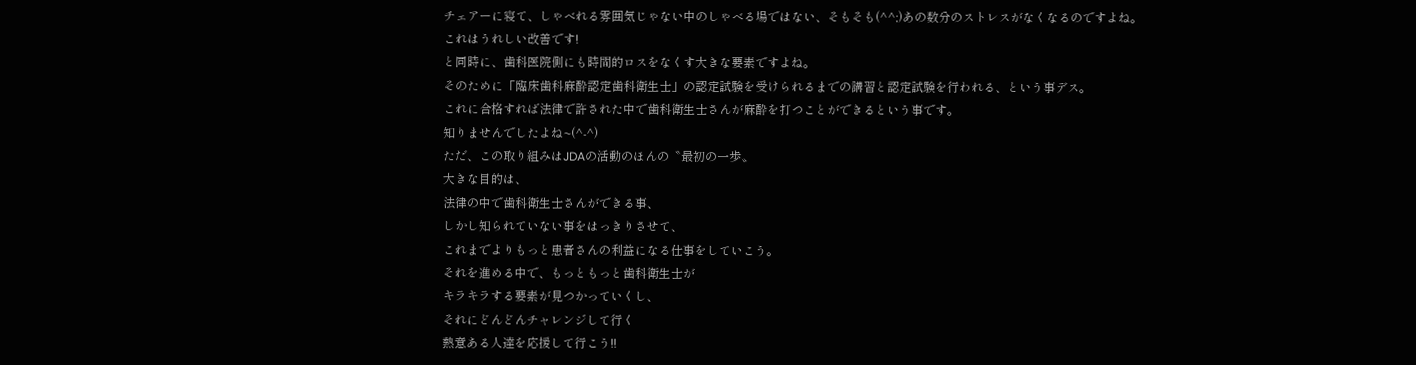チェアーに寝て、しゃべれる雰囲気じゃない中のしゃべる場ではない、そもそも(^^;)あの数分のストレスがなくなるのですよね。
これはうれしい改善です!
と同時に、歯科医院側にも時間的ロスをなくす大きな要素ですよね。
そのために「臨床歯科麻酔認定歯科衛生士」の認定試験を受けられるまでの講習と認定試験を行われる、という事デス。
これに合格すれば法律で許された中で歯科衛生士さんが麻酔を打つことができるという事です。
知りませんでしたよね~(^-^)
ただ、この取り組みはJDAの活動のほんの〝最初の一歩〟
大きな目的は、
法律の中で歯科衛生士さんができる事、
しかし知られていない事をはっきりさせて、
これまでよりもっと患者さんの利益になる仕事をしていこう。
それを進める中で、もっともっと歯科衛生士が
キラキラする要素が見つかっていくし、
それにどんどんチャレンジして行く
熱意ある人達を応援して行こう!!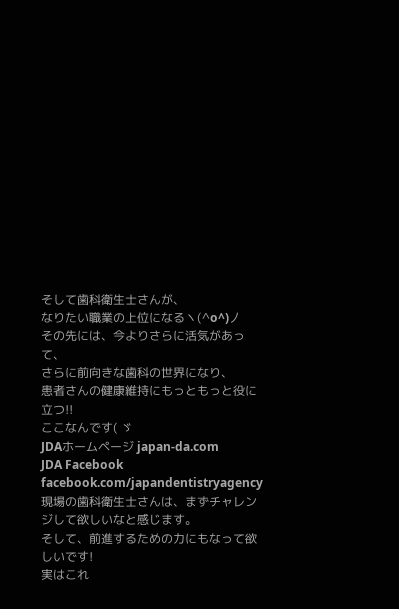そして歯科衛生士さんが、
なりたい職業の上位になるヽ(^o^)丿
その先には、今よりさらに活気があって、
さらに前向きな歯科の世界になり、
患者さんの健康維持にもっともっと役に立つ!!
ここなんです( ゞ
JDAホームページ japan-da.com
JDA Facebook facebook.com/japandentistryagency
現場の歯科衛生士さんは、まずチャレンジして欲しいなと感じます。
そして、前進するための力にもなって欲しいです!
実はこれ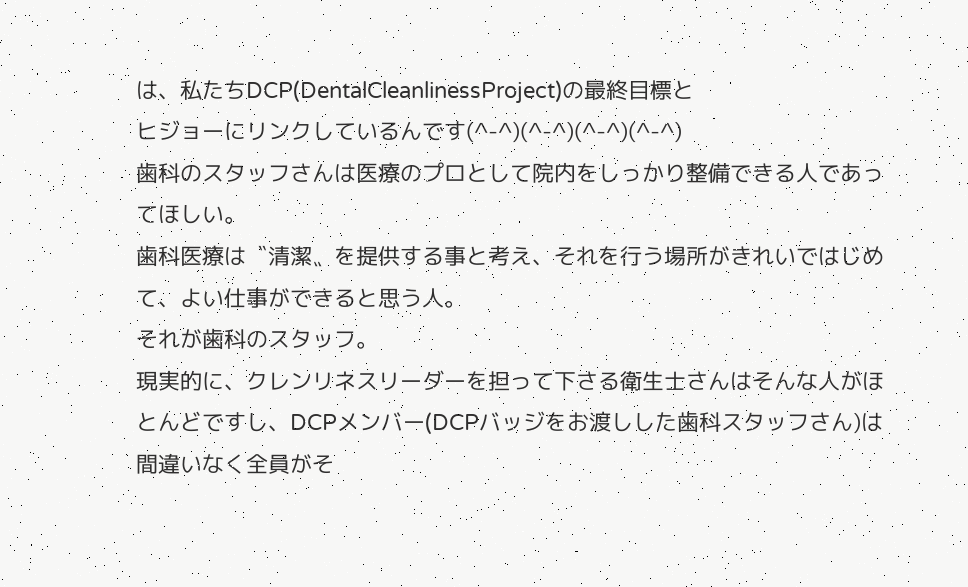は、私たちDCP(DentalCleanlinessProject)の最終目標と
ヒジョーにリンクしているんです(^-^)(^-^)(^-^)(^-^)
歯科のスタッフさんは医療のプロとして院内をしっかり整備できる人であってほしい。
歯科医療は〝清潔〟を提供する事と考え、それを行う場所がきれいではじめて、よい仕事ができると思う人。
それが歯科のスタッフ。
現実的に、クレンリネスリーダーを担って下さる衛生士さんはそんな人がほとんどですし、DCPメンバー(DCPバッジをお渡しした歯科スタッフさん)は間違いなく全員がそ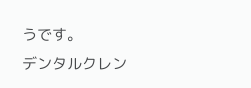うです。
デンタルクレン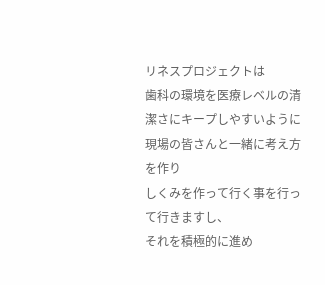リネスプロジェクトは
歯科の環境を医療レベルの清潔さにキープしやすいように
現場の皆さんと一緒に考え方を作り
しくみを作って行く事を行って行きますし、
それを積極的に進め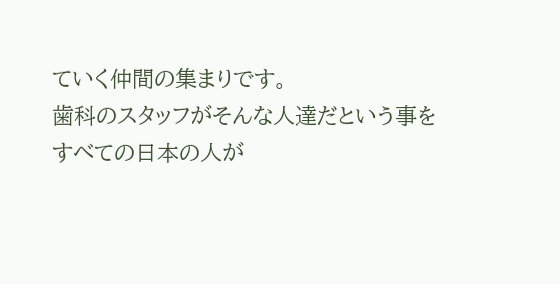ていく仲間の集まりです。
歯科のスタッフがそんな人達だという事を
すべての日本の人が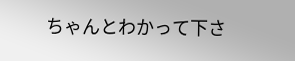ちゃんとわかって下さ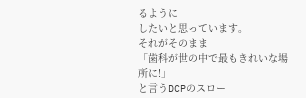るように
したいと思っています。
それがそのまま
「歯科が世の中で最もきれいな場所に!」
と言うDCPのスロー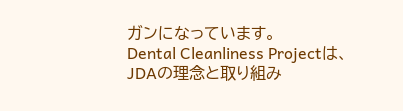ガンになっています。
Dental Cleanliness Projectは、
JDAの理念と取り組み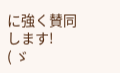に強く賛同します!
( ゞ